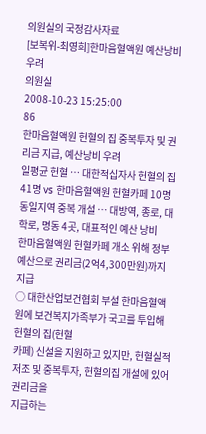의원실의 국정감사자료
[보복위-최영희]한마음혈액원 예산낭비우려
의원실
2008-10-23 15:25:00
86
한마음혈액원 헌혈의 집 중복투자 및 권리금 지급, 예산낭비 우려
일평균 헌혈 … 대한적십자사 헌혈의 집 41명 vs 한마음혈액원 헌혈카페 10명
동일지역 중복 개설 … 대방역, 종로, 대학로, 명동 4곳, 대표적인 예산 낭비
한마음혈액원 헌혈카페 개소 위해 정부예산으로 권리금(2억4,300만원)까지 지급
○ 대한산업보건협회 부설 한마음혈액원에 보건복지가족부가 국고를 투입해 헌혈의 집(헌혈
카페) 신설을 지원하고 있지만, 헌혈실적 저조 및 중복투자, 헌혈의집 개설에 있어 권리금을
지급하는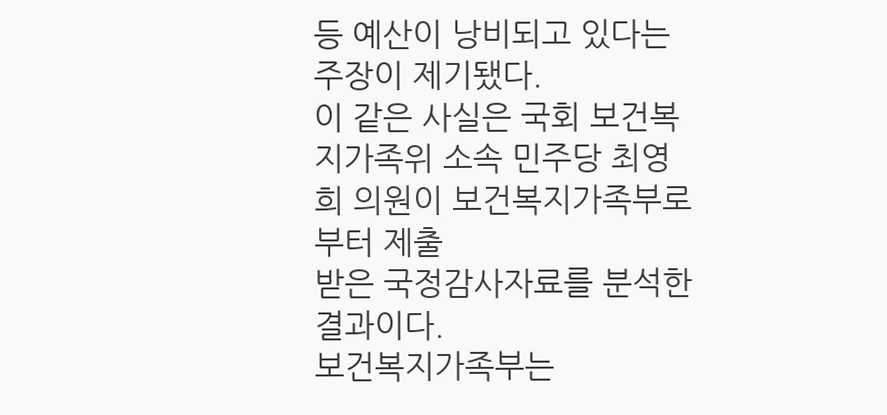등 예산이 낭비되고 있다는 주장이 제기됐다.
이 같은 사실은 국회 보건복지가족위 소속 민주당 최영희 의원이 보건복지가족부로부터 제출
받은 국정감사자료를 분석한 결과이다.
보건복지가족부는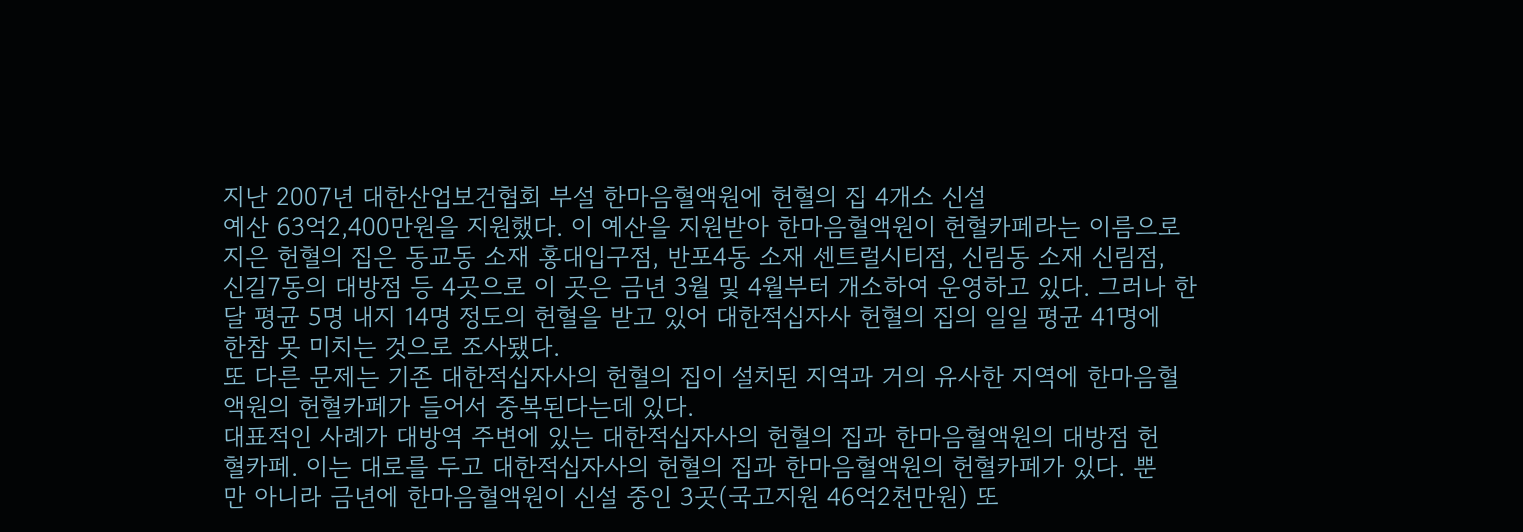지난 2007년 대한산업보건협회 부설 한마음혈액원에 헌혈의 집 4개소 신설
예산 63억2,400만원을 지원했다. 이 예산을 지원받아 한마음혈액원이 헌혈카페라는 이름으로
지은 헌혈의 집은 동교동 소재 홍대입구점, 반포4동 소재 센트럴시티점, 신림동 소재 신림점,
신길7동의 대방점 등 4곳으로 이 곳은 금년 3월 및 4월부터 개소하여 운영하고 있다. 그러나 한
달 평균 5명 내지 14명 정도의 헌혈을 받고 있어 대한적십자사 헌혈의 집의 일일 평균 41명에
한참 못 미치는 것으로 조사됐다.
또 다른 문제는 기존 대한적십자사의 헌혈의 집이 설치된 지역과 거의 유사한 지역에 한마음혈
액원의 헌혈카페가 들어서 중복된다는데 있다.
대표적인 사례가 대방역 주변에 있는 대한적십자사의 헌혈의 집과 한마음혈액원의 대방점 헌
혈카페. 이는 대로를 두고 대한적십자사의 헌혈의 집과 한마음혈액원의 헌혈카페가 있다. 뿐
만 아니라 금년에 한마음혈액원이 신설 중인 3곳(국고지원 46억2천만원) 또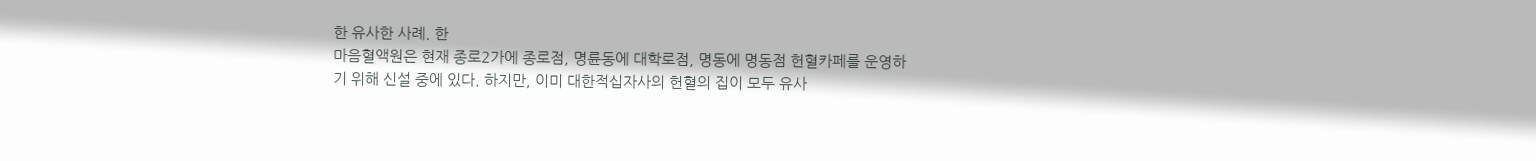한 유사한 사례. 한
마음혈액원은 현재 종로2가에 종로점, 명륜동에 대학로점, 명동에 명동점 헌혈카페를 운영하
기 위해 신설 중에 있다. 하지만, 이미 대한적십자사의 헌혈의 집이 모두 유사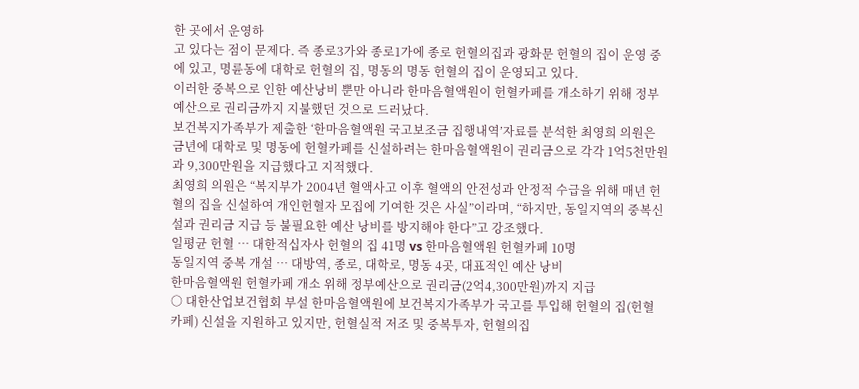한 곳에서 운영하
고 있다는 점이 문제다. 즉 종로3가와 종로1가에 종로 헌혈의집과 광화문 헌혈의 집이 운영 중
에 있고, 명륜동에 대학로 헌혈의 집, 명동의 명동 헌혈의 집이 운영되고 있다.
이러한 중복으로 인한 예산낭비 뿐만 아니라 한마음혈액원이 헌혈카페를 개소하기 위해 정부
예산으로 권리금까지 지불했던 것으로 드러났다.
보건복지가족부가 제출한 ‘한마음혈액원 국고보조금 집행내역’자료를 분석한 최영희 의원은
금년에 대학로 및 명동에 헌혈카페를 신설하려는 한마음혈액원이 권리금으로 각각 1억5천만원
과 9,300만원을 지급했다고 지적했다.
최영희 의원은 “복지부가 2004년 혈액사고 이후 혈액의 안전성과 안정적 수급을 위해 매년 헌
혈의 집을 신설하여 개인헌혈자 모집에 기여한 것은 사실”이라며, “하지만, 동일지역의 중복신
설과 권리금 지급 등 불필요한 예산 낭비를 방지해야 한다”고 강조했다.
일평균 헌혈 … 대한적십자사 헌혈의 집 41명 vs 한마음혈액원 헌혈카페 10명
동일지역 중복 개설 … 대방역, 종로, 대학로, 명동 4곳, 대표적인 예산 낭비
한마음혈액원 헌혈카페 개소 위해 정부예산으로 권리금(2억4,300만원)까지 지급
○ 대한산업보건협회 부설 한마음혈액원에 보건복지가족부가 국고를 투입해 헌혈의 집(헌혈
카페) 신설을 지원하고 있지만, 헌혈실적 저조 및 중복투자, 헌혈의집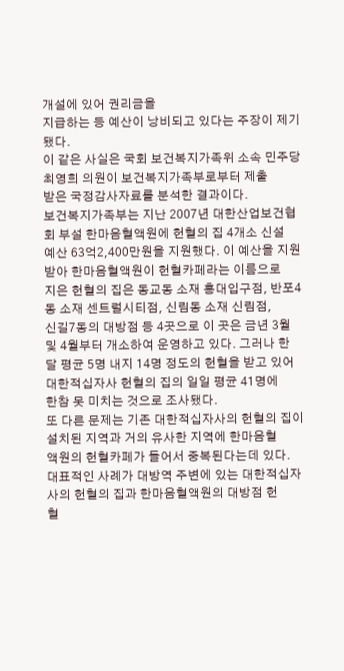개설에 있어 권리금을
지급하는 등 예산이 낭비되고 있다는 주장이 제기됐다.
이 같은 사실은 국회 보건복지가족위 소속 민주당 최영희 의원이 보건복지가족부로부터 제출
받은 국정감사자료를 분석한 결과이다.
보건복지가족부는 지난 2007년 대한산업보건협회 부설 한마음혈액원에 헌혈의 집 4개소 신설
예산 63억2,400만원을 지원했다. 이 예산을 지원받아 한마음혈액원이 헌혈카페라는 이름으로
지은 헌혈의 집은 동교동 소재 홍대입구점, 반포4동 소재 센트럴시티점, 신림동 소재 신림점,
신길7동의 대방점 등 4곳으로 이 곳은 금년 3월 및 4월부터 개소하여 운영하고 있다. 그러나 한
달 평균 5명 내지 14명 정도의 헌혈을 받고 있어 대한적십자사 헌혈의 집의 일일 평균 41명에
한참 못 미치는 것으로 조사됐다.
또 다른 문제는 기존 대한적십자사의 헌혈의 집이 설치된 지역과 거의 유사한 지역에 한마음혈
액원의 헌혈카페가 들어서 중복된다는데 있다.
대표적인 사례가 대방역 주변에 있는 대한적십자사의 헌혈의 집과 한마음혈액원의 대방점 헌
혈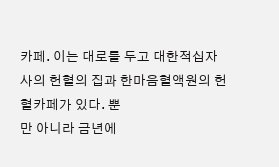카페. 이는 대로를 두고 대한적십자사의 헌혈의 집과 한마음혈액원의 헌혈카페가 있다. 뿐
만 아니라 금년에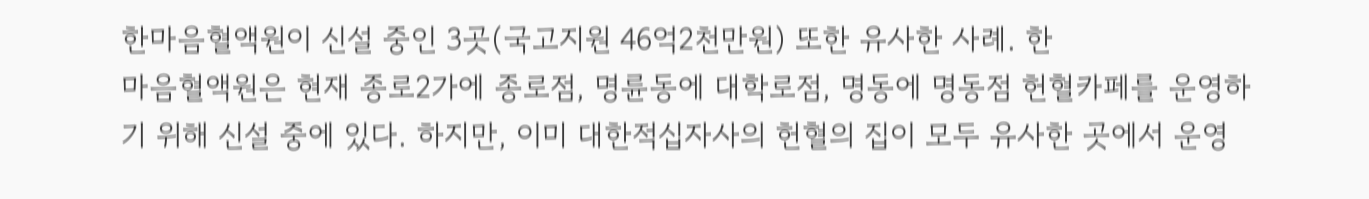한마음혈액원이 신설 중인 3곳(국고지원 46억2천만원) 또한 유사한 사례. 한
마음혈액원은 현재 종로2가에 종로점, 명륜동에 대학로점, 명동에 명동점 헌혈카페를 운영하
기 위해 신설 중에 있다. 하지만, 이미 대한적십자사의 헌혈의 집이 모두 유사한 곳에서 운영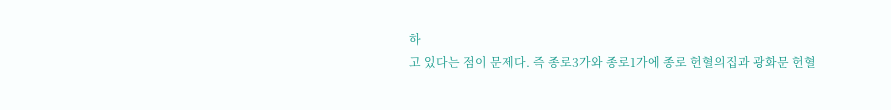하
고 있다는 점이 문제다. 즉 종로3가와 종로1가에 종로 헌혈의집과 광화문 헌혈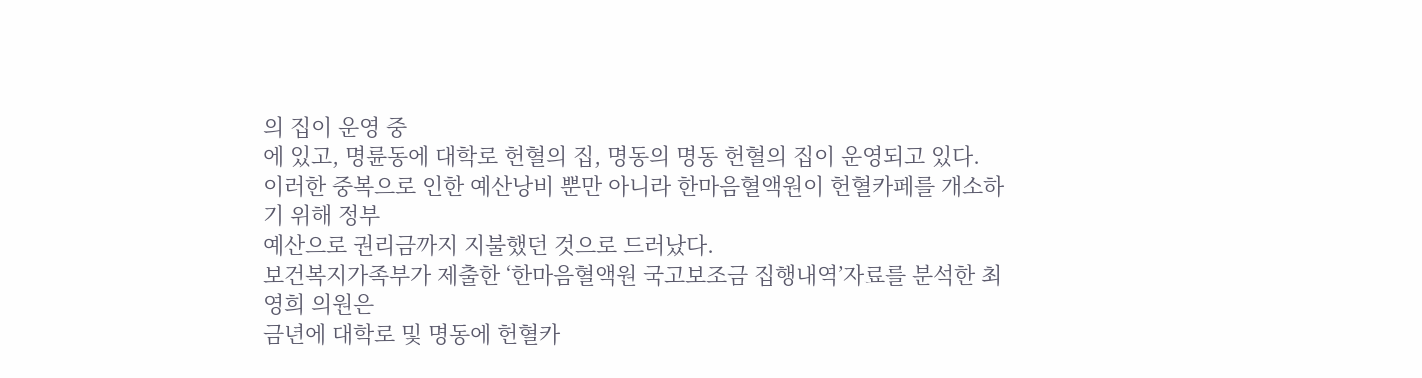의 집이 운영 중
에 있고, 명륜동에 대학로 헌혈의 집, 명동의 명동 헌혈의 집이 운영되고 있다.
이러한 중복으로 인한 예산낭비 뿐만 아니라 한마음혈액원이 헌혈카페를 개소하기 위해 정부
예산으로 권리금까지 지불했던 것으로 드러났다.
보건복지가족부가 제출한 ‘한마음혈액원 국고보조금 집행내역’자료를 분석한 최영희 의원은
금년에 대학로 및 명동에 헌혈카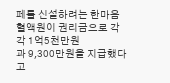페를 신설하려는 한마음혈액원이 권리금으로 각각 1억5천만원
과 9,300만원을 지급했다고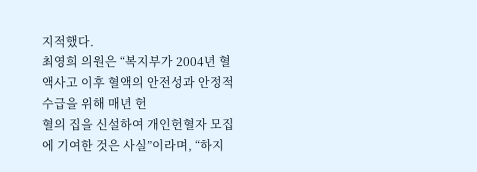지적했다.
최영희 의원은 “복지부가 2004년 혈액사고 이후 혈액의 안전성과 안정적 수급을 위해 매년 헌
혈의 집을 신설하여 개인헌혈자 모집에 기여한 것은 사실”이라며, “하지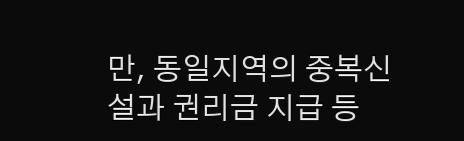만, 동일지역의 중복신
설과 권리금 지급 등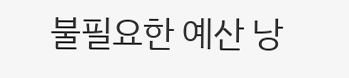불필요한 예산 낭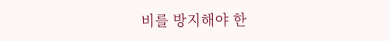비를 방지해야 한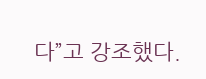다”고 강조했다.